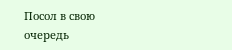Посол в свою очередь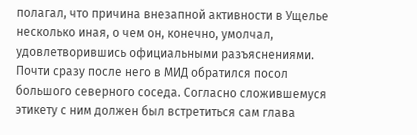полагал, что причина внезапной активности в Ущелье несколько иная, о чем он, конечно, умолчал, удовлетворившись официальными разъяснениями. Почти сразу после него в МИД обратился посол большого северного соседа. Согласно сложившемуся этикету с ним должен был встретиться сам глава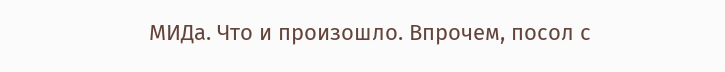МИДа. Что и произошло. Впрочем, посол с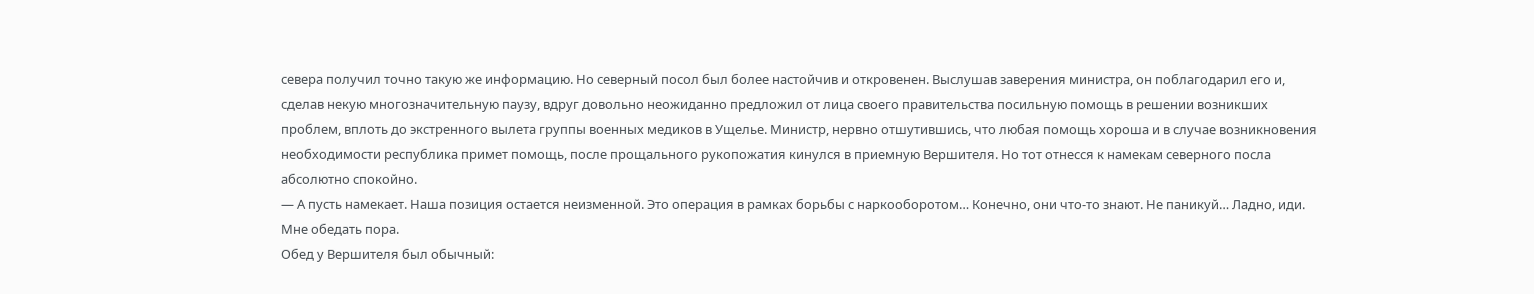севера получил точно такую же информацию. Но северный посол был более настойчив и откровенен. Выслушав заверения министра, он поблагодарил его и, сделав некую многозначительную паузу, вдруг довольно неожиданно предложил от лица своего правительства посильную помощь в решении возникших проблем, вплоть до экстренного вылета группы военных медиков в Ущелье. Министр, нервно отшутившись, что любая помощь хороша и в случае возникновения необходимости республика примет помощь, после прощального рукопожатия кинулся в приемную Вершителя. Но тот отнесся к намекам северного посла абсолютно спокойно.
— А пусть намекает. Наша позиция остается неизменной. Это операция в рамках борьбы с наркооборотом… Конечно, они что-то знают. Не паникуй… Ладно, иди. Мне обедать пора.
Обед у Вершителя был обычный: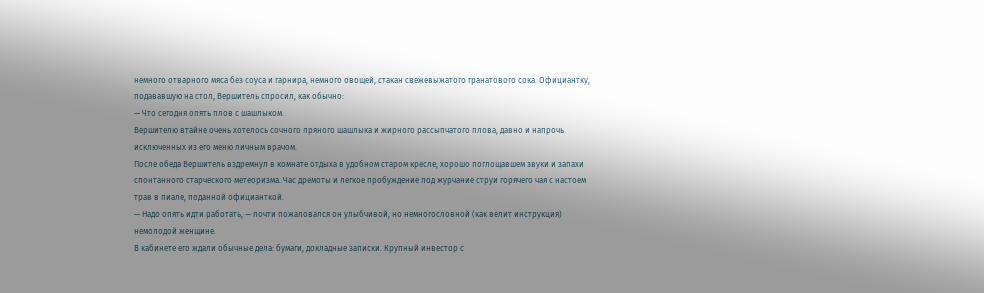немного отварного мяса без соуса и гарнира, немного овощей, стакан свежевыжатого гранатового сока. Официантку, подававшую на стол, Вершитель спросил, как обычно:
— Что сегодня опять плов с шашлыком.
Вершителю втайне очень хотелось сочного пряного шашлыка и жирного рассыпчатого плова, давно и напрочь исключенных из его меню личным врачом.
После обеда Вершитель вздремнул в комнате отдыха в удобном старом кресле, хорошо поглощавшем звуки и запахи спонтанного старческого метеоризма. Час дремоты и легкое пробуждение под журчание струи горячего чая с настоем трав в пиале, поданной официанткой.
— Надо опять идти работать, — почти пожаловался он улыбчивой, но немногословной (как велит инструкция) немолодой женщине.
В кабинете его ждали обычные дела: бумаги, докладные записки. Крупный инвестор с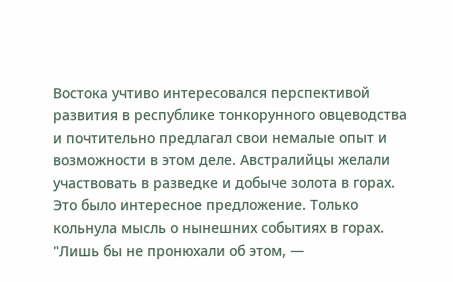Востока учтиво интересовался перспективой развития в республике тонкорунного овцеводства и почтительно предлагал свои немалые опыт и возможности в этом деле. Австралийцы желали участвовать в разведке и добыче золота в горах. Это было интересное предложение. Только кольнула мысль о нынешних событиях в горах. "Лишь бы не пронюхали об этом, —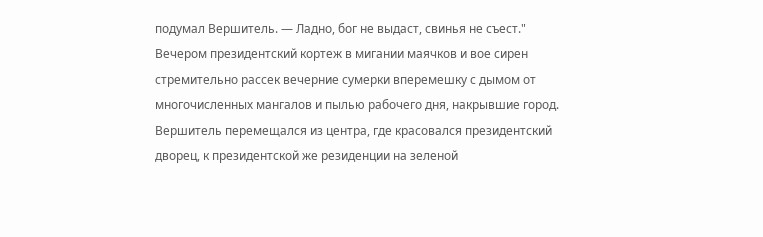подумал Вершитель. — Ладно, бог не выдаст, свинья не съест."
Вечером президентский кортеж в мигании маячков и вое сирен стремительно рассек вечерние сумерки вперемешку с дымом от многочисленных мангалов и пылью рабочего дня, накрывшие город. Вершитель перемещался из центра, где красовался президентский дворец, к президентской же резиденции на зеленой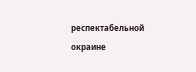респектабельной окраине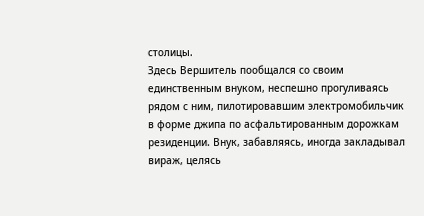столицы.
Здесь Вершитель пообщался со своим единственным внуком, неспешно прогуливаясь рядом с ним, пилотировавшим электромобильчик в форме джипа по асфальтированным дорожкам резиденции. Внук, забавляясь, иногда закладывал вираж, целясь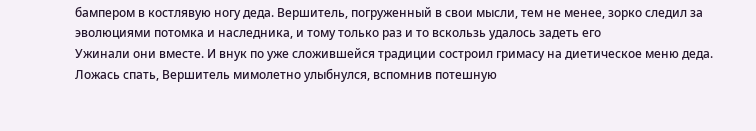бампером в костлявую ногу деда. Вершитель, погруженный в свои мысли, тем не менее, зорко следил за эволюциями потомка и наследника, и тому только раз и то вскользь удалось задеть его
Ужинали они вместе. И внук по уже сложившейся традиции состроил гримасу на диетическое меню деда.
Ложась спать, Вершитель мимолетно улыбнулся, вспомнив потешную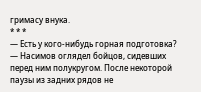гримасу внука.
* * *
— Есть у кого-нибудь горная подготовка? — Насимов оглядел бойцов, сидевших перед ним полукругом. После некоторой паузы из задних рядов не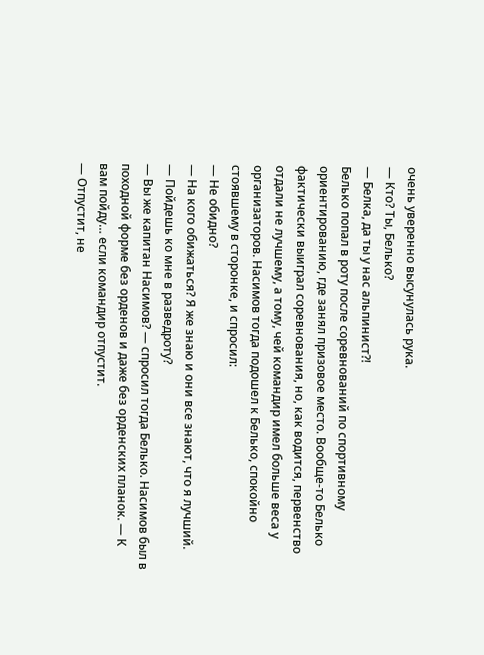очень уверенно высунулась рука.
— Кто? Ты, Белько?
— Белка, да ты у нас альпинист?!
Белько попал в роту после соревнований по спортивному ориентированию, где занял призовое место. Вообще-то Белько фактически выиграл соревнования, но, как водится, первенство отдали не лучшему, а тому, чей командир имел больше веса у организаторов. Насимов тогда подошел к Белько, спокойно стоявшему в сторонке, и спросил:
— Не обидно?
— На кого обижаться? Я же знаю и они все знают, что я лучший.
— Пойдешь ко мне в разведроту?
— Вы же капитан Насимов? — спросил тогда Белько. Насимов был в походной форме без орденов и даже без орденских планок. — К вам пойду… если командир отпустит.
— Отпустит, не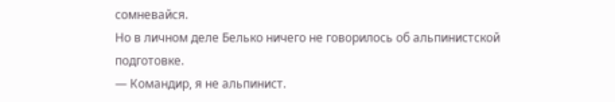сомневайся.
Но в личном деле Белько ничего не говорилось об альпинистской подготовке.
— Командир, я не альпинист.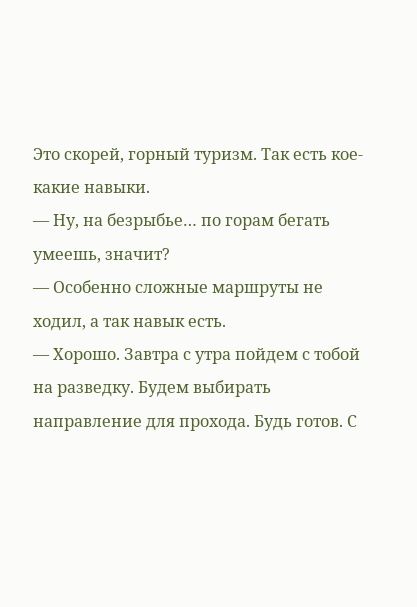Это скорей, горный туризм. Так есть кое-какие навыки.
— Ну, на безрыбье… по горам бегать умеешь, значит?
— Особенно сложные маршруты не ходил, а так навык есть.
— Хорошо. Завтра с утра пойдем с тобой на разведку. Будем выбирать направление для прохода. Будь готов. С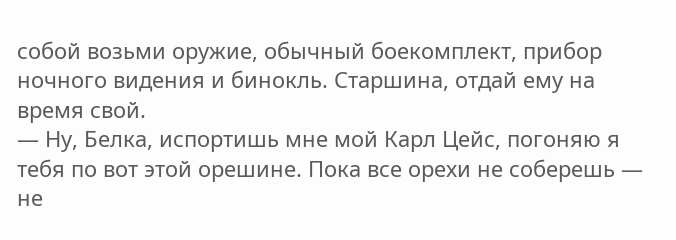собой возьми оружие, обычный боекомплект, прибор ночного видения и бинокль. Старшина, отдай ему на время свой.
— Ну, Белка, испортишь мне мой Карл Цейс, погоняю я тебя по вот этой орешине. Пока все орехи не соберешь — не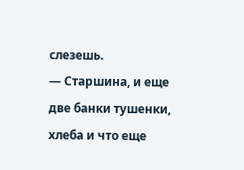слезешь.
— Старшина, и еще две банки тушенки, хлеба и что еще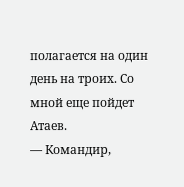полагается на один день на троих. Со мной еще пойдет Атаев.
— Командир,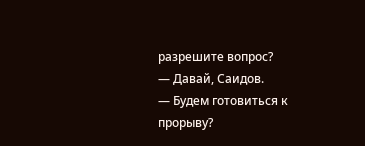разрешите вопрос?
— Давай, Саидов.
— Будем готовиться к прорыву?